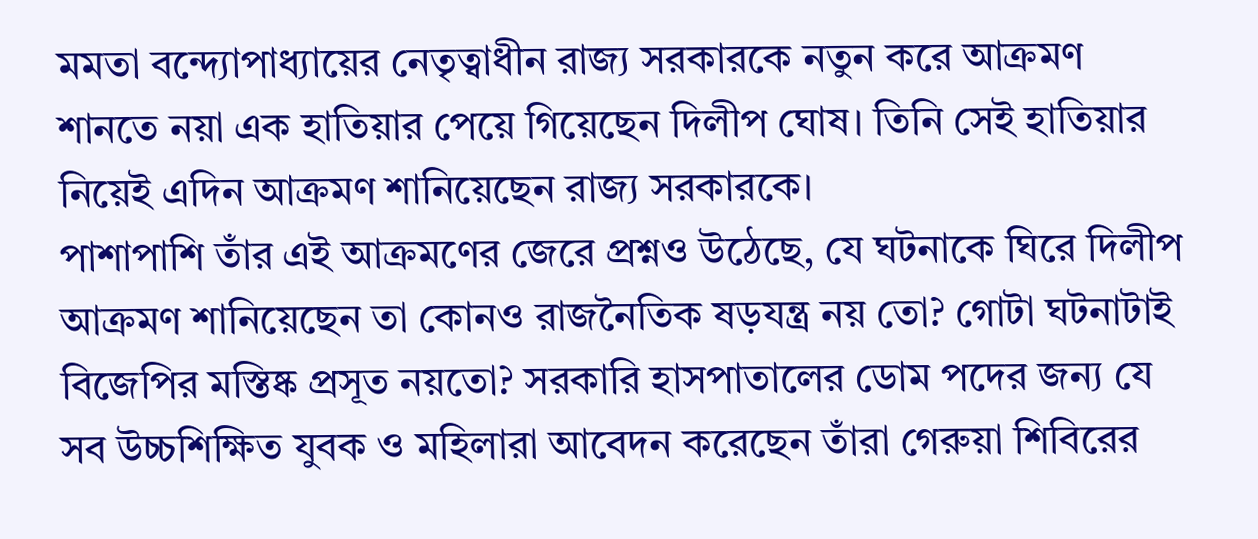মমতা বন্দ্যোপাধ্যায়ের নেতৃত্বাধীন রাজ্য সরকারকে নতুন করে আক্রমণ শানতে নয়া এক হাতিয়ার পেয়ে গিয়েছেন দিলীপ ঘোষ। তিনি সেই হাতিয়ার নিয়েই এদিন আক্রমণ শানিয়েছেন রাজ্য সরকারকে।
পাশাপাশি তাঁর এই আক্রমণের জেরে প্রশ্নও উঠেছে, যে ঘটনাকে ঘিরে দিলীপ আক্রমণ শানিয়েছেন তা কোনও রাজনৈতিক ষড়যন্ত্র নয় তো? গোটা ঘটনাটাই বিজেপির মস্তিষ্ক প্রসূত নয়তো? সরকারি হাসপাতালের ডোম পদের জন্য যে সব উচ্চশিক্ষিত যুবক ও মহিলারা আবেদন করেছেন তাঁরা গেরুয়া শিবিরের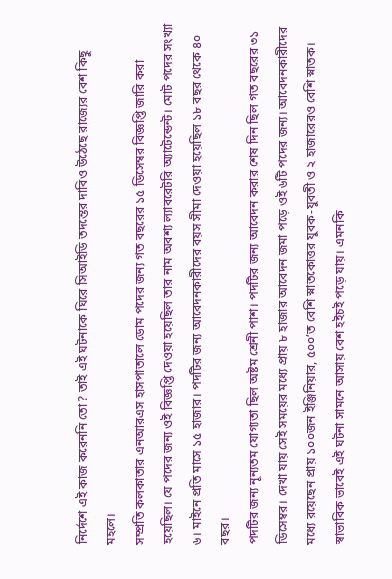নির্দেশে এই কাজ করেননি তো? তাই এই ঘটনাকে ঘিরে সিআইডি তদন্তের দাবিও উঠেছে রাজ্যের বেশ কিছু মহলে।
সম্প্রতি কলকাতার এনআরএস হাসপাতালে ডোম পদের জন্য গত বছরের ১৫ ডিসেম্বর বিজ্ঞপ্তি জারি করা হয়েছিল। যে পদের জন্য ওই বিজ্ঞপ্তি দেওয়া হয়েছিল তার নাম অবশ্য ল্যাবরেটরি অ্যাটেন্ডেন্ট। মোট পদের সংখ্যা ৬। মাইনে প্রতি মাসে ১৫ হাজার। পদটির জন্য আবেদনকারীদের বয়স সীমা দেওয়া হয়েছিল ১৮ বছর থেকে ৪০ বছর।
পদটির জন্য নূন্যতম যোগ্যতা ছিল অষ্টম শ্রেনী পাশ। পদটির জন্য আবেদন করার শেষ দিন ছিল গত বছরের ৩১ ডিসেম্বর। দেখা যায় সেই সময়ের মধ্যে প্রায় ৮ হাজার আবেদন জমা পড়ে ওই ৬টি পদের জন্য। আবেদনকারীদের মধ্যে রয়েছেন প্রায় ১০০জন ইঞ্জিনিয়ার, ৫০০’ত বেশি স্নাতকোত্তর যুবক-যুবতী ও ২ হাজারেরও বেশি স্নাতক।
স্বাভাবিক ভাবেই এই ঘটনা সামনে আসায় বেশ হইচই পড়ে যায়। এমনকি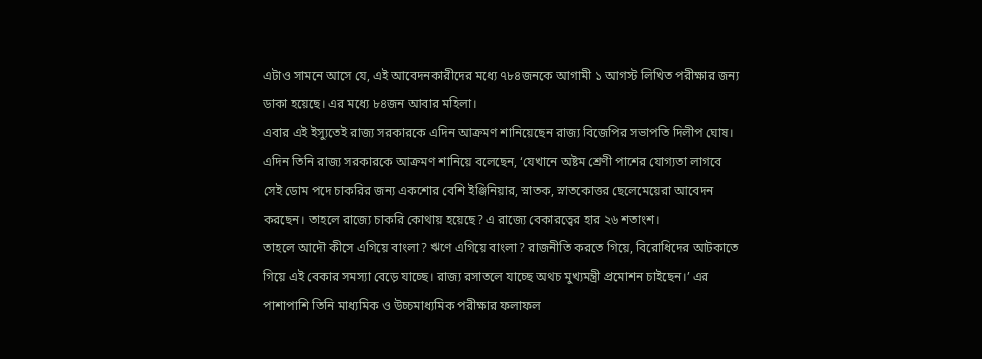এটাও সামনে আসে যে, এই আবেদনকারীদের মধ্যে ৭৮৪জনকে আগামী ১ আগস্ট লিখিত পরীক্ষার জন্য ডাকা হয়েছে। এর মধ্যে ৮৪জন আবার মহিলা।
এবার এই ইস্যুতেই রাজ্য সরকারকে এদিন আক্রমণ শানিয়েছেন রাজ্য বিজেপির সভাপতি দিলীপ ঘোষ। এদিন তিনি রাজ্য সরকারকে আক্রমণ শানিয়ে বলেছেন, ‘যেখানে অষ্টম শ্রেণী পাশের যোগ্যতা লাগবে সেই ডোম পদে চাকরির জন্য একশোর বেশি ইঞ্জিনিয়ার, স্নাতক, স্নাতকোত্তর ছেলেমেয়েরা আবেদন করছেন। তাহলে রাজ্যে চাকরি কোথায় হয়েছে? এ রাজ্যে বেকারত্বের হার ২৬ শতাংশ।
তাহলে আদৌ কীসে এগিয়ে বাংলা? ঋণে এগিয়ে বাংলা? রাজনীতি করতে গিয়ে, বিরোধিদের আটকাতে গিয়ে এই বেকার সমস্যা বেড়ে যাচ্ছে। রাজ্য রসাতলে যাচ্ছে অথচ মুখ্যমন্ত্রী প্রমোশন চাইছেন।’ এর পাশাপাশি তিনি মাধ্যমিক ও উচ্চমাধ্যমিক পরীক্ষার ফলাফল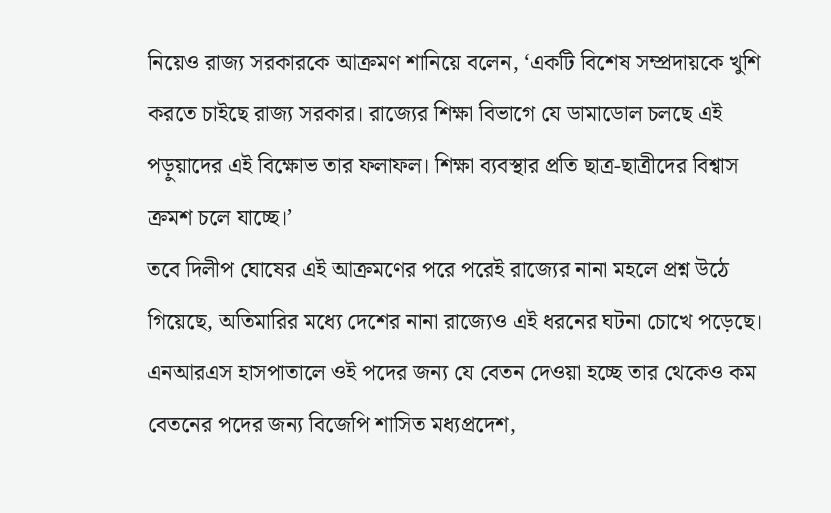নিয়েও রাজ্য সরকারকে আক্রমণ শানিয়ে বলেন, ‘একটি বিশেষ সম্প্রদায়কে খুশি করতে চাইছে রাজ্য সরকার। রাজ্যের শিক্ষা বিভাগে যে ডামাডোল চলছে এই পড়ুয়াদের এই বিক্ষোভ তার ফলাফল। শিক্ষা ব্যবস্থার প্রতি ছাত্র-ছাত্রীদের বিশ্বাস ক্রমশ চলে যাচ্ছে।’
তবে দিলীপ ঘোষের এই আক্রমণের পরে পরেই রাজ্যের নানা মহলে প্রশ্ন উঠে গিয়েছে, অতিমারির মধ্যে দেশের নানা রাজ্যেও এই ধরনের ঘটনা চোখে পড়েছে। এনআরএস হাসপাতালে ওই পদের জন্য যে বেতন দেওয়া হচ্ছে তার থেকেও কম বেতনের পদের জন্য বিজেপি শাসিত মধ্যপ্রদেশ,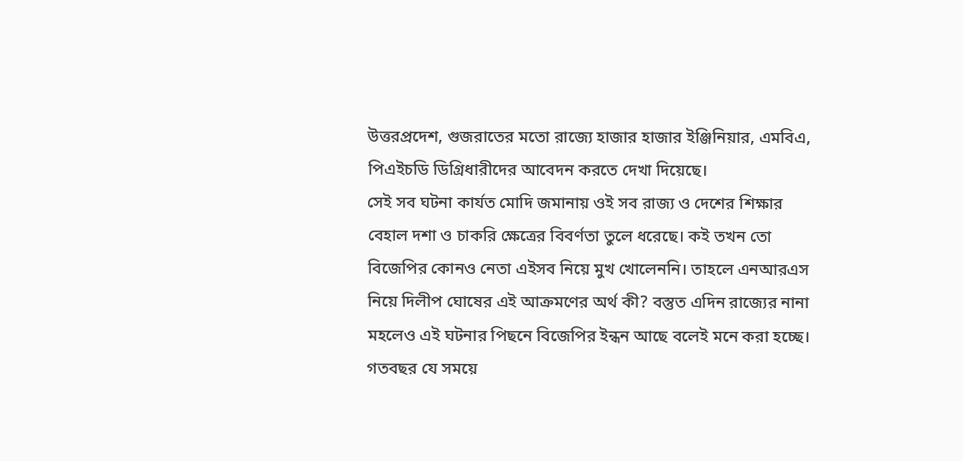উত্তরপ্রদেশ, গুজরাতের মতো রাজ্যে হাজার হাজার ইঞ্জিনিয়ার, এমবিএ, পিএইচডি ডিগ্রিধারীদের আবেদন করতে দেখা দিয়েছে।
সেই সব ঘটনা কার্যত মোদি জমানায় ওই সব রাজ্য ও দেশের শিক্ষার বেহাল দশা ও চাকরি ক্ষেত্রের বিবর্ণতা তুলে ধরেছে। কই তখন তো বিজেপির কোনও নেতা এইসব নিয়ে মুখ খোলেননি। তাহলে এনআরএস নিয়ে দিলীপ ঘোষের এই আক্রমণের অর্থ কী? বস্তুত এদিন রাজ্যের নানা মহলেও এই ঘটনার পিছনে বিজেপির ইন্ধন আছে বলেই মনে করা হচ্ছে।
গতবছর যে সময়ে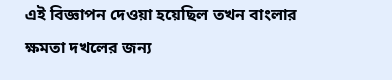এই বিজ্ঞাপন দেওয়া হয়েছিল তখন বাংলার ক্ষমতা দখলের জন্য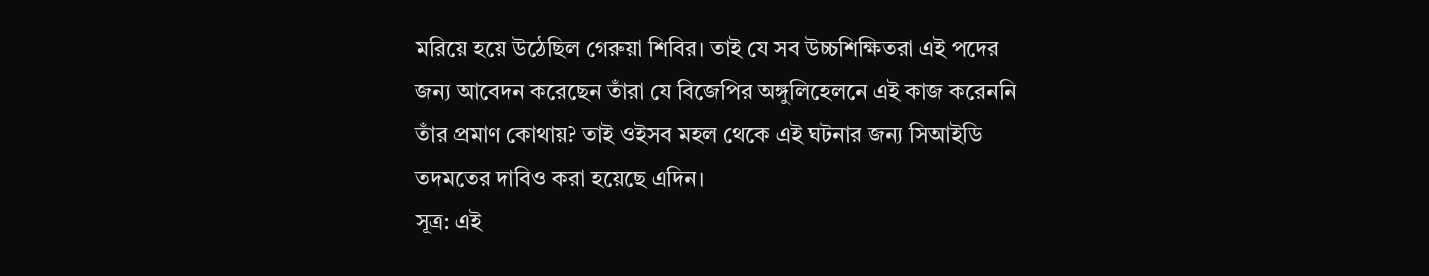মরিয়ে হয়ে উঠেছিল গেরুয়া শিবির। তাই যে সব উচ্চশিক্ষিতরা এই পদের জন্য আবেদন করেছেন তাঁরা যে বিজেপির অঙ্গুলিহেলনে এই কাজ করেননি তাঁর প্রমাণ কোথায়? তাই ওইসব মহল থেকে এই ঘটনার জন্য সিআইডি তদমতের দাবিও করা হয়েছে এদিন।
সূত্র: এই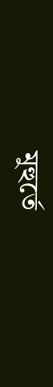মুহুর্তে